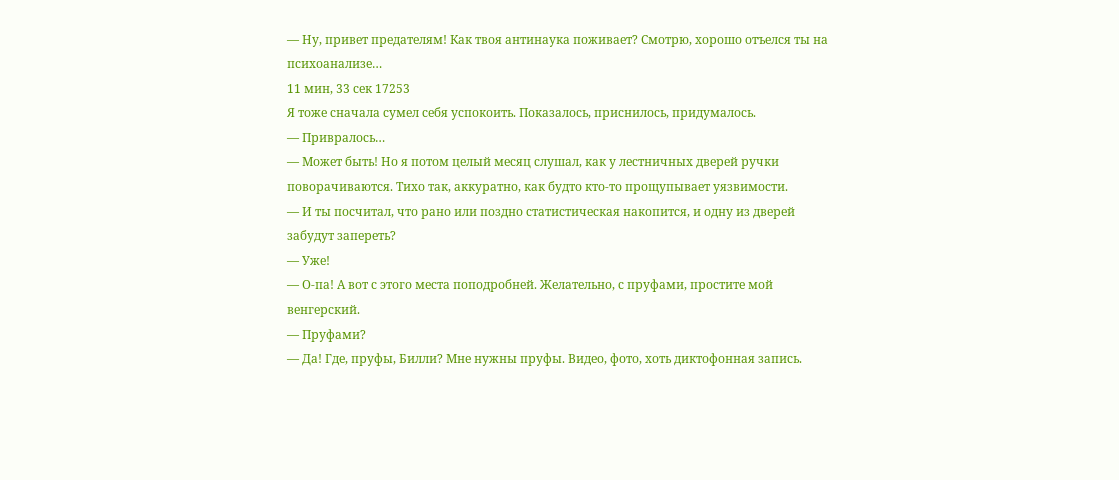— Ну, привет предателям! Как твоя антинаука поживает? Смотрю, хорошо отъелся ты на психоанализе…
11 мин, 33 сек 17253
Я тоже сначала сумел себя успокоить. Показалось, приснилось, придумалось.
— Привралось…
— Может быть! Но я потом целый месяц слушал, как у лестничных дверей ручки поворачиваются. Тихо так, аккуратно, как будто кто-то прощупывает уязвимости.
— И ты посчитал, что рано или поздно статистическая накопится, и одну из дверей забудут запереть?
— Уже!
— О-па! А вот с этого места поподробней. Желательно, с пруфами, простите мой венгерский.
— Пруфами?
— Да! Где, пруфы, Билли? Мне нужны пруфы. Видео, фото, хоть диктофонная запись.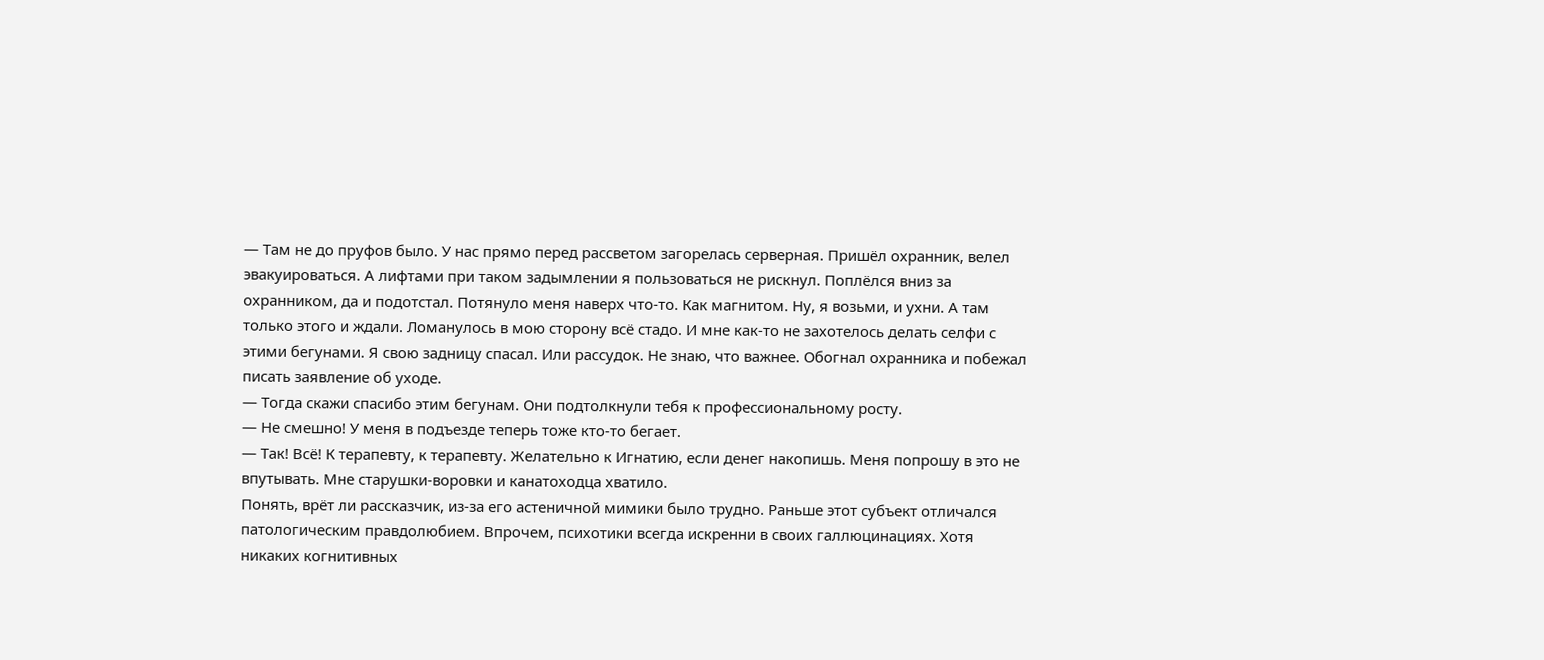— Там не до пруфов было. У нас прямо перед рассветом загорелась серверная. Пришёл охранник, велел эвакуироваться. А лифтами при таком задымлении я пользоваться не рискнул. Поплёлся вниз за охранником, да и подотстал. Потянуло меня наверх что-то. Как магнитом. Ну, я возьми, и ухни. А там только этого и ждали. Ломанулось в мою сторону всё стадо. И мне как-то не захотелось делать селфи с этими бегунами. Я свою задницу спасал. Или рассудок. Не знаю, что важнее. Обогнал охранника и побежал писать заявление об уходе.
— Тогда скажи спасибо этим бегунам. Они подтолкнули тебя к профессиональному росту.
— Не смешно! У меня в подъезде теперь тоже кто-то бегает.
— Так! Всё! К терапевту, к терапевту. Желательно к Игнатию, если денег накопишь. Меня попрошу в это не впутывать. Мне старушки-воровки и канатоходца хватило.
Понять, врёт ли рассказчик, из-за его астеничной мимики было трудно. Раньше этот субъект отличался патологическим правдолюбием. Впрочем, психотики всегда искренни в своих галлюцинациях. Хотя никаких когнитивных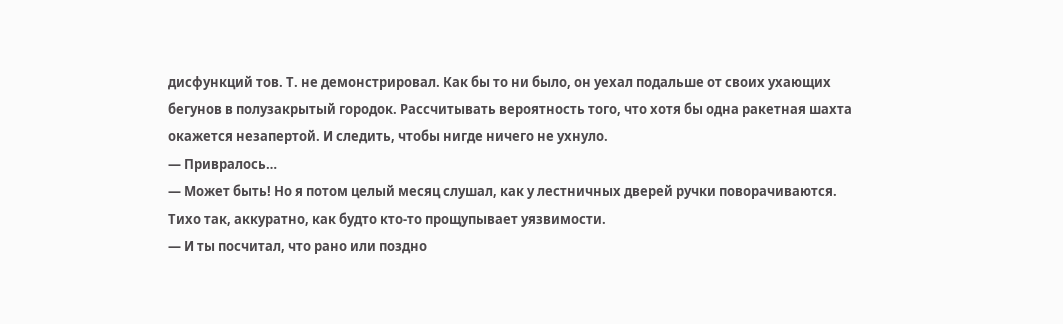дисфункций тов. Т. не демонстрировал. Как бы то ни было, он уехал подальше от своих ухающих бегунов в полузакрытый городок. Рассчитывать вероятность того, что хотя бы одна ракетная шахта окажется незапертой. И следить, чтобы нигде ничего не ухнуло.
— Привралось…
— Может быть! Но я потом целый месяц слушал, как у лестничных дверей ручки поворачиваются. Тихо так, аккуратно, как будто кто-то прощупывает уязвимости.
— И ты посчитал, что рано или поздно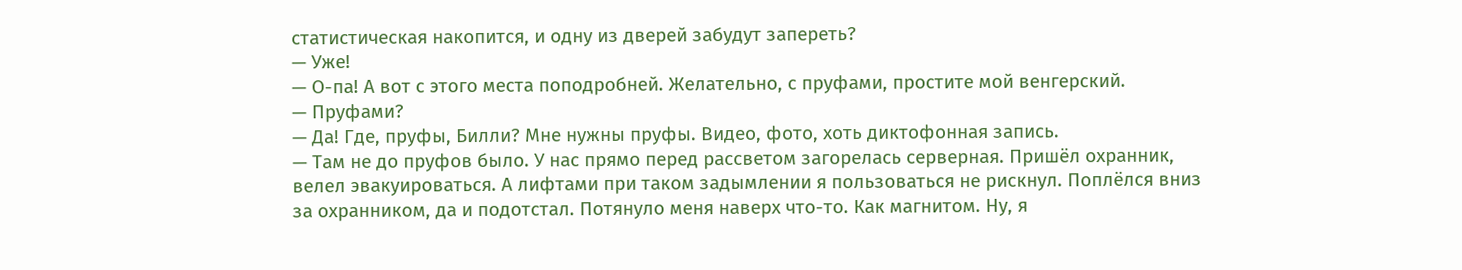статистическая накопится, и одну из дверей забудут запереть?
— Уже!
— О-па! А вот с этого места поподробней. Желательно, с пруфами, простите мой венгерский.
— Пруфами?
— Да! Где, пруфы, Билли? Мне нужны пруфы. Видео, фото, хоть диктофонная запись.
— Там не до пруфов было. У нас прямо перед рассветом загорелась серверная. Пришёл охранник, велел эвакуироваться. А лифтами при таком задымлении я пользоваться не рискнул. Поплёлся вниз за охранником, да и подотстал. Потянуло меня наверх что-то. Как магнитом. Ну, я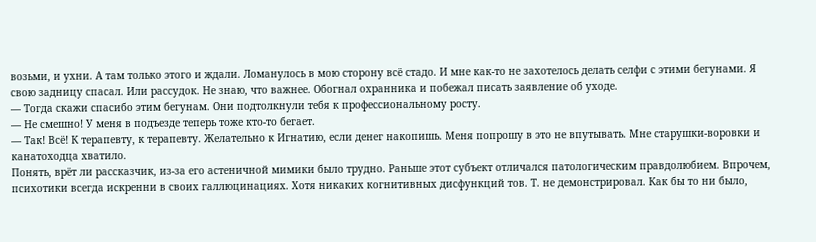возьми, и ухни. А там только этого и ждали. Ломанулось в мою сторону всё стадо. И мне как-то не захотелось делать селфи с этими бегунами. Я свою задницу спасал. Или рассудок. Не знаю, что важнее. Обогнал охранника и побежал писать заявление об уходе.
— Тогда скажи спасибо этим бегунам. Они подтолкнули тебя к профессиональному росту.
— Не смешно! У меня в подъезде теперь тоже кто-то бегает.
— Так! Всё! К терапевту, к терапевту. Желательно к Игнатию, если денег накопишь. Меня попрошу в это не впутывать. Мне старушки-воровки и канатоходца хватило.
Понять, врёт ли рассказчик, из-за его астеничной мимики было трудно. Раньше этот субъект отличался патологическим правдолюбием. Впрочем, психотики всегда искренни в своих галлюцинациях. Хотя никаких когнитивных дисфункций тов. Т. не демонстрировал. Как бы то ни было,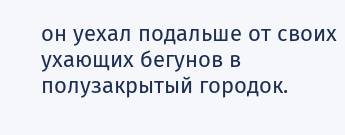он уехал подальше от своих ухающих бегунов в полузакрытый городок.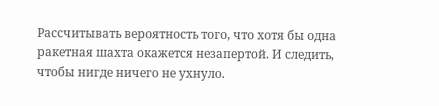Рассчитывать вероятность того, что хотя бы одна ракетная шахта окажется незапертой. И следить, чтобы нигде ничего не ухнуло.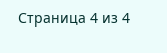Страница 4 из 4